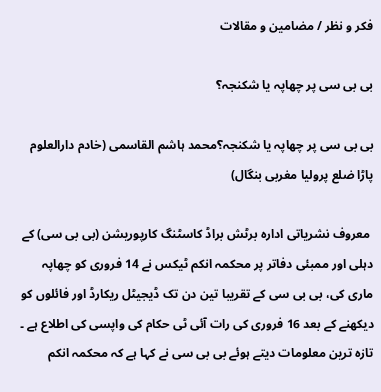فکر و نظر / مضامین و مقالات

بی بی سی پر چھاپہ یا شکنجہ؟

بی بی سی پر چھاپہ یا شکنجہ؟محمد ہاشم القاسمی (خادم دارالعلوم پاڑا ضلع پرولیا مغربی بنگال)

 معروف نشریاتی ادارہ برٹش براڈ کاسٹنگ کارپوریشن (بی بی سی) کے دہلی اور ممبئی دفاتر پر محکمہ انکم ٹیکس نے 14 فروری کو چھاپہ ماری کی، بی بی سی کے تقریبا تین دن تک ڈیجیٹل ریکارڈ اور فائلوں کو دیکھنے کے بعد 16 فروری کی رات آئی ٹی حکام کی واپسی کی اطلاع ہے ۔ تازہ ترین معلومات دیتے ہوئے بی بی سی نے کہا ہے کہ محکمہ انکم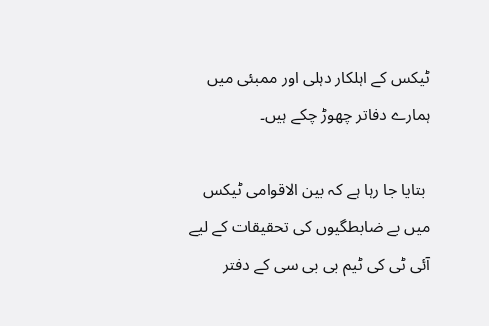ٹیکس کے اہلکار دہلی اور ممبئی میں ہمارے دفاتر چھوڑ چکے ہیں۔

 بتایا جا رہا ہے کہ بین الاقوامی ٹیکس میں بے ضابطگیوں کی تحقیقات کے لیے آئی ٹی کی ٹیم بی بی سی کے دفتر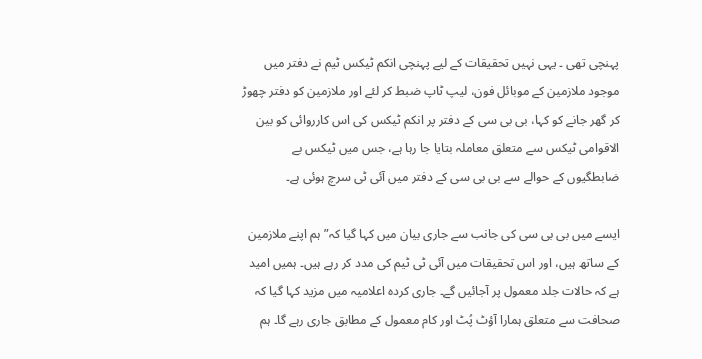پہنچی تھی ۔ یہی نہیں تحقیقات کے لیے پہنچی انکم ٹیکس ٹیم نے دفتر میں موجود ملازمین کے موبائل فون، لیپ ٹاپ ضبط کر لئے اور ملازمین کو دفتر چھوڑ کر گھر جانے کو کہا، بی بی سی کے دفتر پر انکم ٹیکس کی اس کارروائی کو بین الاقوامی ٹیکس سے متعلق معاملہ بتایا جا رہا ہے، جس میں ٹیکس بے ضابطگیوں کے حوالے سے بی بی سی کے دفتر میں آئی ٹی سرچ ہوئی ہے۔

ایسے میں بی بی سی کی جانب سے جاری بیان میں کہا گیا کہ” ہم اپنے ملازمین کے ساتھ ہیں، اور اس تحقیقات میں آئی ٹی ٹیم کی مدد کر رہے ہیں۔ ہمیں امید ہے کہ حالات جلد معمول پر آجائیں گے۔ جاری کردہ اعلامیہ میں مزید کہا گیا کہ صحافت سے متعلق ہمارا آؤٹ پُٹ اور کام معمول کے مطابق جاری رہے گا۔ ہم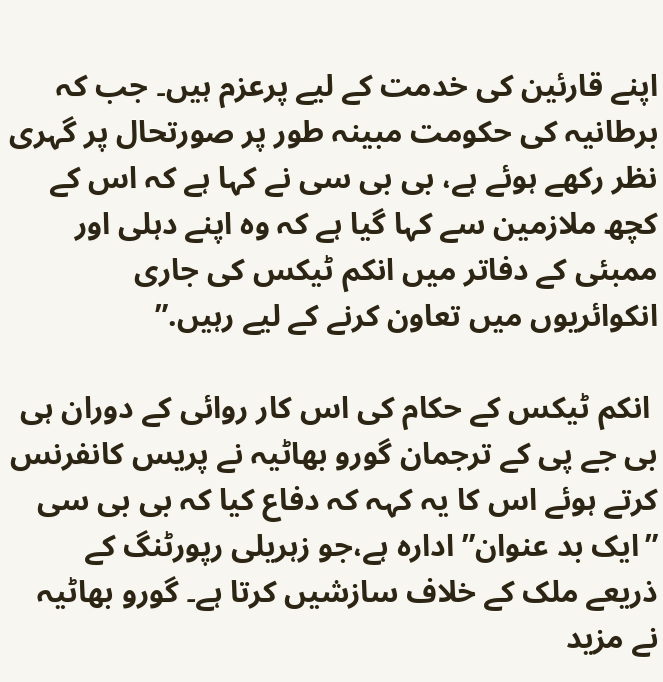اپنے قارئین کی خدمت کے لیے پرعزم ہیں۔ جب کہ برطانیہ کی حکومت مبینہ طور پر صورتحال پر گہری نظر رکھے ہوئے ہے، بی بی سی نے کہا ہے کہ اس کے کچھ ملازمین سے کہا گیا ہے کہ وہ اپنے دہلی اور ممبئی کے دفاتر میں انکم ٹیکس کی جاری انکوائریوں میں تعاون کرنے کے لیے رہیں.”

 انکم ٹیکس کے حکام کی اس کار روائی کے دوران ہی بی جے پی کے ترجمان گورو بھاٹیہ نے پریس کانفرنس کرتے ہوئے اس کا یہ کہہ کہ دفاع کیا کہ بی بی سی ”ایک بد عنوان” ادارہ ہے،جو زہریلی رپورٹنگ کے ذریعے ملک کے خلاف سازشیں کرتا ہے۔ گورو بھاٹیہ نے مزید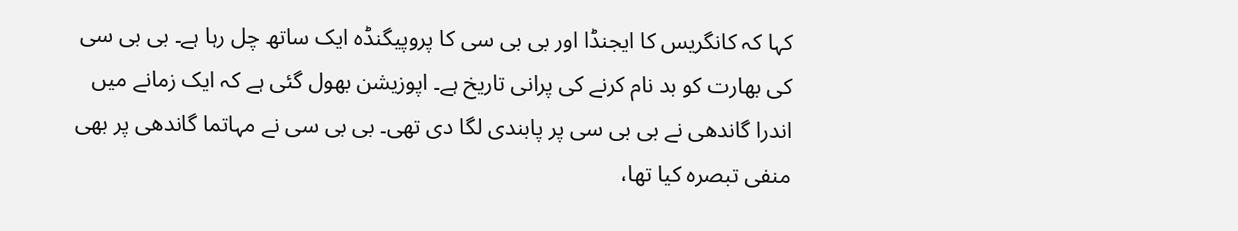کہا کہ کانگریس کا ایجنڈا اور بی بی سی کا پروپیگنڈہ ایک ساتھ چل رہا ہے۔ بی بی سی کی بھارت کو بد نام کرنے کی پرانی تاریخ ہے۔ اپوزیشن بھول گئی ہے کہ ایک زمانے میں اندرا گاندھی نے بی بی سی پر پابندی لگا دی تھی۔ بی بی سی نے مہاتما گاندھی پر بھی منفی تبصرہ کیا تھا،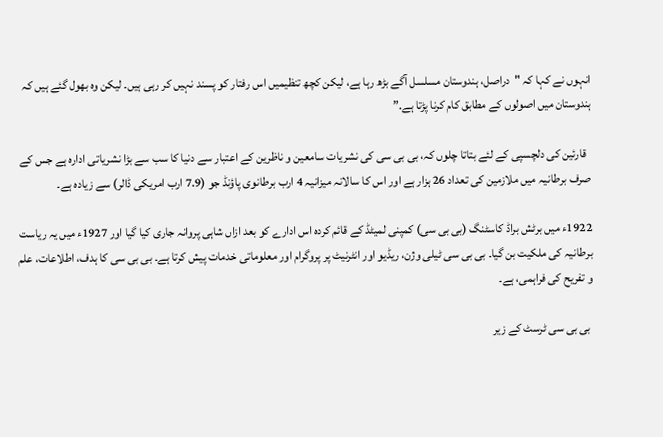انہوں نے کہا کہ "دراصل، ہندوستان مسلسل آگے بڑھ رہا ہے، لیکن کچھ تنظیمیں اس رفتار کو پسند نہیں کر رہی ہیں۔ لیکن وہ بھول گئے ہیں کہ ہندوستان میں اصولوں کے مطابق کام کرنا پڑتا ہے.”

  قارئین کی دلچسپی کے لئے بتاتا چلوں کہ، بی بی سی کی نشریات سامعین و ناظرین کے اعتبار سے دنیا کا سب سے بڑا نشریاتی ادارہ ہے جس کے صرف برطانیہ میں ملازمین کی تعداد 26 ہزار ہے اور اس کا سالانہ میزانیہ 4 ارب برطانوی پاؤنڈ جو (7.9 ارب امریکی ڈالر) سے زیادہ ہے۔

1922ء میں برٹش براڈ کاسٹنگ (بی بی سی) کمپنی لمیٹڈ کے قائم کردہ اس ادارے کو بعد ازاں شاہی پروانہ جاری کیا گیا اور 1927ء میں یہ ریاست برطانیہ کی ملکیت بن گیا۔ بی بی سی ٹیلی وژن، ریڈیو اور انٹرنیٹ پر پروگرام اور معلوماتی خدمات پیش کرتا ہے۔ بی بی سی کا ہدف، اطلاعات، علم و تفریح کی فراہمی، ہے۔

 بی بی سی ٹرسٹ کے زیر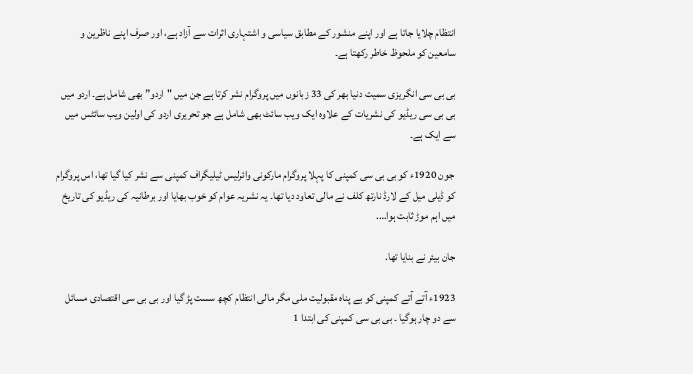انتظام چلایا جاتا ہے اور اپنے منشور کے مطابق سیاسی و اشتہاری اثرات سے آزاد ہے، اور صرف اپنے ناظرین و سامعین کو ملحوظ خاطر رکھتا ہے۔

بی بی سی انگریزی سمیت دنیا بھر کی 33 زبانوں میں پروگرام نشر کرتا ہے جن میں "اردو” بھی شامل ہے۔ اردو میں بی بی سی ریڈیو کی نشریات کے علاوہ ایک ویب سائٹ بھی شامل ہے جو تحریری اردو کی اولین ویب سائٹس میں سے ایک ہے۔

 جون 1920ء کو بی بی سی کمپنی کا پہلا پروگرام مارکونی وائرلیس ٹیلیگراف کمپنی سے نشر کیا گیا تھا، اس پروگرام کو ڈیلی میل کے لارڈ نارتھ کلف نے مالی تعاود دیا تھا۔ یہ نشریہ عوام کو خوب بھایا اور برطانیہ کی ریڈیو کی تاریخ میں اہم موڑ ثابت ہوا….

جان بیئر نے بنایا تھا.

1923ء آتے آتے کمپنی کو بے پناہ مقبولیت ملی مگر مالی انتظام کچھ سست پڑ گیا اور بی بی سی اقتصادی مسائل سے دو چار ہوگیا ۔ بی بی سی کمپنی کی ابتدا 1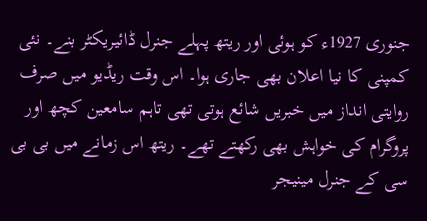جنوری 1927ء کو ہوئی اور ریتھ پہلے جنرل ڈائیریکٹر بنے۔ نئی کمپنی کا نیا اعلان بھی جاری ہوا۔ اس وقت ریڈیو میں صرف روایتی انداز میں خبریں شائع ہوتی تھی تاہم سامعین کچھ اور پروگرام کی خواہش بھی رکھتے تھے۔ ریتھ اس زمانے میں بی بی سی کے جنرل مینیجر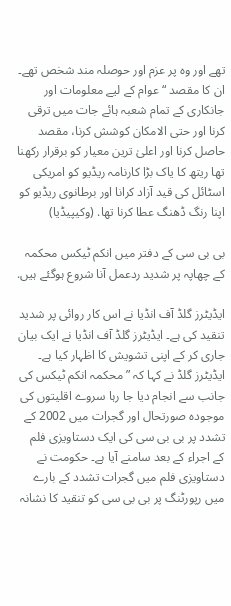تھے اور وہ پر عزم اور حوصلہ مند شخص تھے۔ ان کا مقصد “عوام کے لیے معلومات اور جانکاری کے تمام شعبہ ہائے جات میں ترقی کرنا اور حتی الامکان کوشش کرنا، مقصد حاصل کرنا اور اعلیٰ ترین معیار کو برقرار رکھنا تھا ریتھ کا یاک بڑا کارنامہ ریڈیو کو امریکی اسٹائل کی قید آزاد کرانا اور برطانوی ریڈیو کو اپنا رنگ ڈھنگ عطا کرنا تھا. (وکیپیڈیا)

بی بی سی کے دفتر میں انکم ٹیکس محکمہ کے چھاپہ پر شدید ردعمل آنا شروع ہوگئے ہیں.

ایڈیٹرز گلڈ آف انڈیا نے اس کار روائی پر شدید تنقید کی ہے۔ ایڈیٹرز گلڈ آف انڈیا نے ایک بیان جاری کر کے اپنی تشویش کا اظہار کیا ہے۔ ایڈیٹرز گلڈ نے کہا کہ ” محکمہ انکم ٹیکس کی جانب سے انجام دیا جا رہا سروے اقلیتوں کی موجودہ صورتحال اور گجرات میں 2002 کے تشدد پر بی بی سی کی ایک دستاویزی فلم کے اجراء کے بعد سامنے آیا ہے۔ حکومت نے دستاویزی فلم میں گجرات تشدد کے بارے میں رپورٹنگ پر بی بی سی کو تنقید کا نشانہ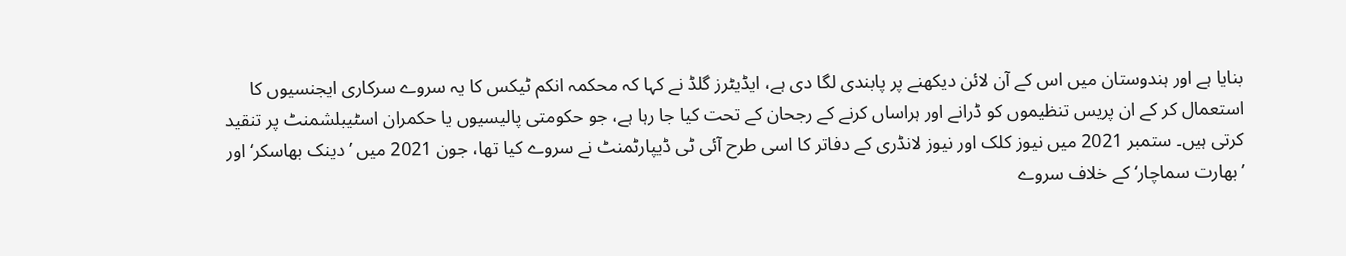بنایا ہے اور ہندوستان میں اس کے آن لائن دیکھنے پر پابندی لگا دی ہے، ایڈیٹرز گلڈ نے کہا کہ محکمہ انکم ٹیکس کا یہ سروے سرکاری ایجنسیوں کا استعمال کر کے ان پریس تنظیموں کو ڈرانے اور ہراساں کرنے کے رجحان کے تحت کیا جا رہا ہے، جو حکومتی پالیسیوں یا حکمران اسٹیبلشمنٹ پر تنقید کرتی ہیں۔ ستمبر 2021 میں نیوز کلک اور نیوز لانڈری کے دفاتر کا اسی طرح آئی ٹی ڈیپارٹمنٹ نے سروے کیا تھا، جون 2021 میں ’دینک بھاسکر‘ اور ’بھارت سماچار‘ کے خلاف سروے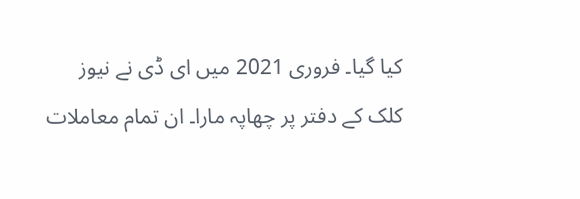کیا گیا۔ فروری 2021 میں ای ڈی نے نیوز کلک کے دفتر پر چھاپہ مارا۔ ان تمام معاملات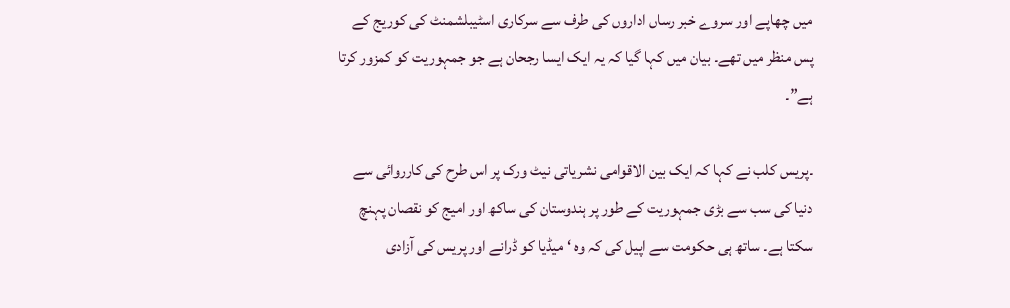میں چھاپے اور سروے خبر رساں اداروں کی طرف سے سرکاری اسٹیبلشمنٹ کی کوریج کے پس منظر میں تھے۔ بیان میں کہا گیا کہ یہ ایک ایسا رجحان ہے جو جمہوریت کو کمزور کرتا ہے”۔

۔پریس کلب نے کہا کہ ایک بین الاقوامی نشریاتی نیٹ ورک پر اس طرح کی کارروائی سے دنیا کی سب سے بڑی جمہوریت کے طور پر ہندوستان کی ساکھ اور امیج کو نقصان پہنچ سکتا ہے۔ ساتھ ہی حکومت سے اپیل کی کہ وہ ‘میڈیا کو ڈرانے اور پریس کی آزادی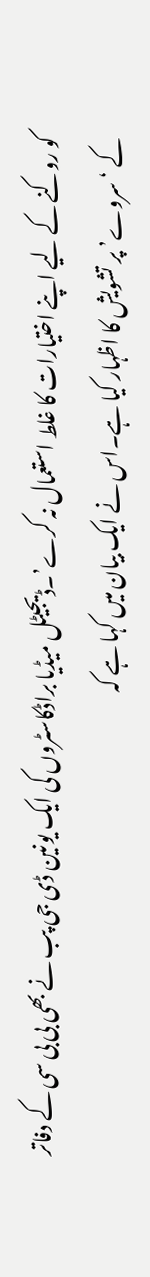کو روکنے کے لیے اپنے اختیارات کا غلط استعمال نہ کرے’۔ڈیجیٹل میڈیا براڈکاسٹروں کی ایک یونین ڈی جی پب نے بھی بی بی سی کے دفاتر کے ‘سروے’ پر تشویش کا اظہار کیا ہے۔اس نے ایک بیان میں کہا ہے کہ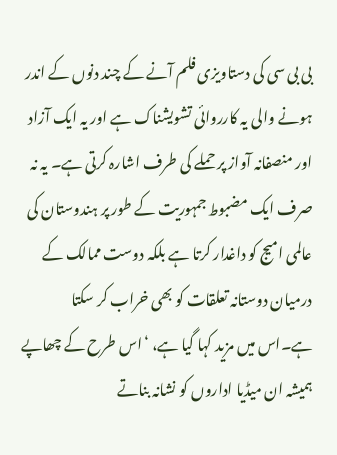بی بی سی کی دستاویزی فلم آنے کے چند دنوں کے اندر ہونے والی یہ کارروائی تشویشناک ہے اور یہ ایک آزاد اور منصفانہ آواز پر حملے کی طرف اشارہ کرتی ہے۔ یہ نہ صرف ایک مضبوط جمہوریت کے طور پر ہندوستان کی عالمی امیج کو داغدار کرتا ہے بلکہ دوست ممالک کے درمیان دوستانہ تعلقات کو بھی خراب کر سکتا ہے۔اس میں مزید کہا گیا ہے، ‘اس طرح کے چھاپے ہمیشہ ان میڈیا اداروں کو نشانہ بناتے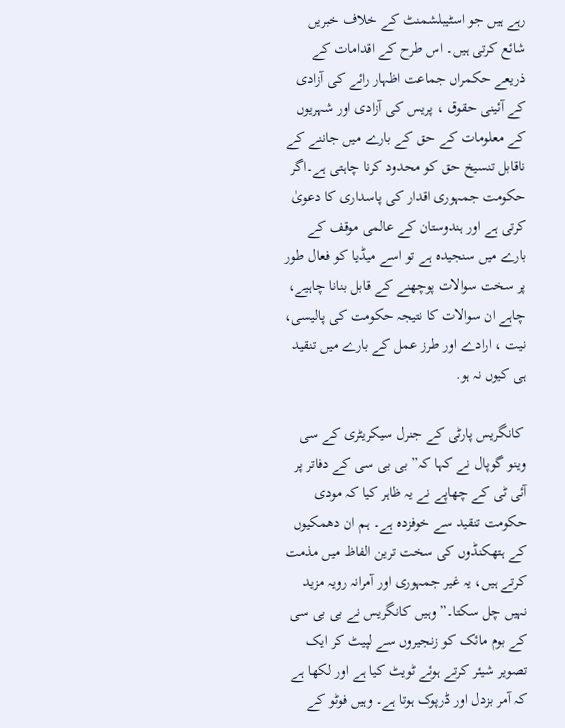رہے ہیں جو اسٹیبلشمنٹ کے خلاف خبریں شائع کرتی ہیں۔ اس طرح کے اقدامات کے ذریعے حکمراں جماعت اظہار رائے کی آزادی کے آئینی حقوق ، پریس کی آزادی اور شہریوں کے معلومات کے حق کے بارے میں جاننے کے ناقابل تنسیخ حق کو محدود کرنا چاہتی ہے۔اگر حکومت جمہوری اقدار کی پاسداری کا دعویٰ کرتی ہے اور ہندوستان کے عالمی موقف کے بارے میں سنجیدہ ہے تو اسے میڈیا کو فعال طور پر سخت سوالات پوچھنے کے قابل بنانا چاہیے، چاہے ان سوالات کا نتیجہ حکومت کی پالیسی، نیت ، ارادے اور طرز عمل کے بارے میں تنقید ہی کیوں نہ ہو.

 کانگریس پارٹی کے جنرل سیکریٹری کے سی وینو گوپال نے کہا کہ” بی بی سی کے دفاتر پر آئی ٹی کے چھاپے نے یہ ظاہر کیا کہ مودی حکومت تنقید سے خوفزدہ ہے۔ ہم ان دھمکیوں کے ہتھکنڈوں کی سخت ترین الفاظ میں مذمت کرتے ہیں، یہ غیر جمہوری اور آمرانہ رویہ مزید نہیں چل سکتا۔” وہیں کانگریس نے بی بی سی کے بوم مائک کو زنجیروں سے لپیٹ کر ایک تصویر شیئر کرتے ہوئے ٹویٹ کیا ہے اور لکھا ہے کہ آمر بزدل اور ڈرپوک ہوتا ہے۔ وہیں فوٹو کے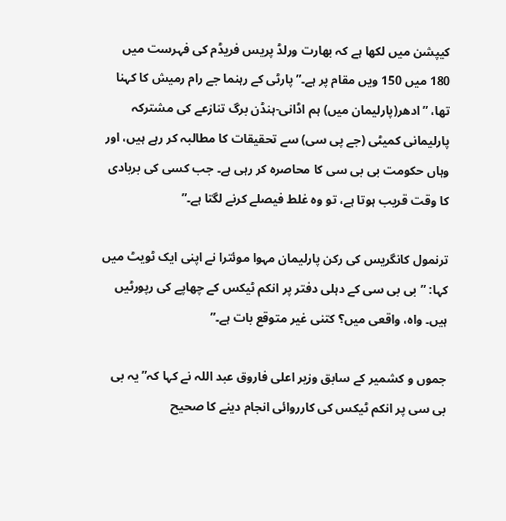کیپشن میں لکھا ہے کہ بھارت ورلڈ پریس فریڈم کی فہرست میں 180 میں 150 ویں مقام پر ہے۔” پارٹی کے رہنما جے رام رمیش کا کہنا تھا، ”ادھر(پارلیمان میں) ہم اڈانی-ہنڈن برگ تنازعے کی مشترکہ پارلیمانی کمیٹی (جے پی سی) سے تحقیقات کا مطالبہ کر رہے ہیں، اور وہاں حکومت بی بی سی کا محاصرہ کر رہی ہے۔ جب کسی کی بربادی کا وقت قریب ہوتا ہے، تو وہ غلط فیصلے کرنے لگتا ہے۔”

ترنمول کانگریس کی رکن پارلیمان مہوا موئترا نے اپنی ایک ٹویٹ میں کہا: ”بی بی سی کے دہلی دفتر پر انکم ٹیکس کے چھاپے کی رپورٹیں ہیں۔ واہ، واقعی میں؟ کتنی غیر متوقع بات ہے۔”

جموں و کشمیر کے سابق وزیر اعلی فاروق عبد اللہ نے کہا کہ” یہ بی بی سی پر انکم ٹیکس کی کارروائی انجام دینے کا صحیح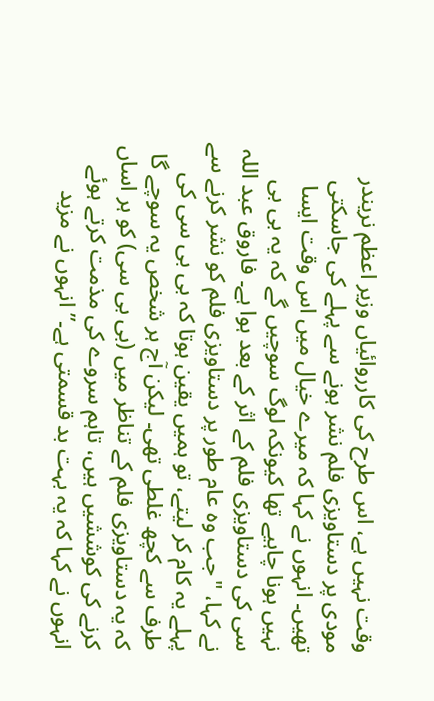وقت نہیں ہے، اس طرح کی کارروائیاں وزیر اعظم نریندر مودی پر دستاویزی فلم نشر ہونے سے پہلے کی جاسکتی تھیں۔ انہوں نے کہا کہ میرے خیال میں اس وقت ایسا نہیں ہونا چاہیے تھا کیونکہ لوگ سوچیں گے کہ یہ بی بی سی کی دستاویزی فلم کے اثر کے بعد ہوا ہے۔ فاروق عبد اللہ نے کہا، "جب وہ عام طور پر دستاویزی فلم کو نشر کرنے سے پہلے یہ کام کر لیتے، تو ہمیں یقین ہوتا کہ بی بی سی کی طرف سے کچھ غلطی تھی۔ لیکن آج ہر شخص یہ سوچے گا کہ یہ دستاویزی فلم کے تناظر میں (بی بی سی) کو ہر اساں کرنے کی کوششیں ہیں، تاہم سروے کی مذمت کرتے ہوئے انہوں نے کہا کہ یہ بہت بد قسمتی ہے۔” انہوں نے مزید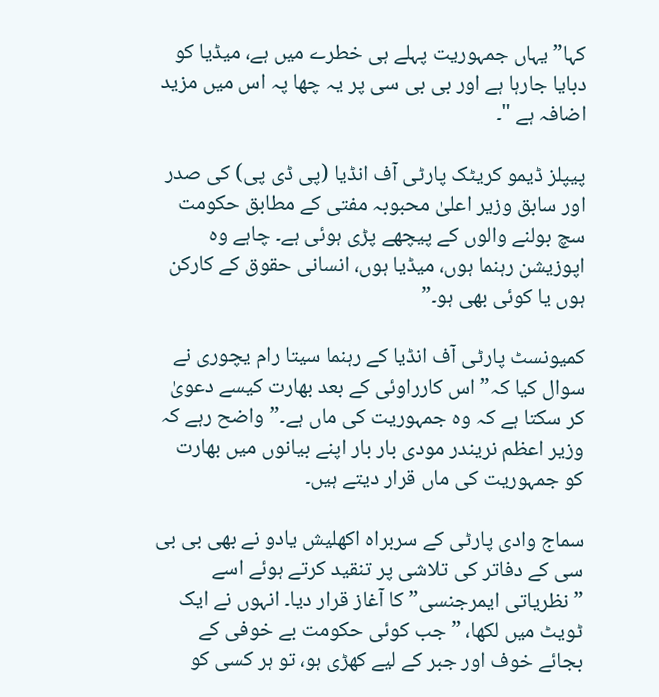کہا” یہاں جمہوریت پہلے ہی خطرے میں ہے، میڈیا کو دبایا جارہا ہے اور بی بی سی پر یہ چھا پہ اس میں مزید اضافہ ہے "۔

پیپلز ڈیمو کریٹک پارٹی آف انڈیا (پی ڈی پی) کی صدر اور سابق وزیر اعلیٰ محبوبہ مفتی کے مطابق حکومت سچ بولنے والوں کے پیچھے پڑی ہوئی ہے۔ چاہے وہ اپوزیشن رہنما ہوں، میڈیا ہوں، انسانی حقوق کے کارکن ہوں یا کوئی بھی ہو۔”

کمیونسٹ پارٹی آف انڈیا کے رہنما سیتا رام یچوری نے سوال کیا کہ” اس کارراوئی کے بعد بھارت کیسے دعویٰ کر سکتا ہے کہ وہ جمہوریت کی ماں ہے۔”واضح رہے کہ وزیر اعظم نریندر مودی بار بار اپنے بیانوں میں بھارت کو جمہوریت کی ماں قرار دیتے ہیں۔

سماج وادی پارٹی کے سربراہ اکھلیش یادو نے بھی بی بی سی کے دفاتر کی تلاشی پر تنقید کرتے ہوئے اسے ”نظریاتی ایمرجنسی” کا آغاز قرار دیا۔ انہوں نے ایک ٹویٹ میں لکھا، ”جب کوئی حکومت بے خوفی کے بجائے خوف اور جبر کے لیے کھڑی ہو، تو ہر کسی کو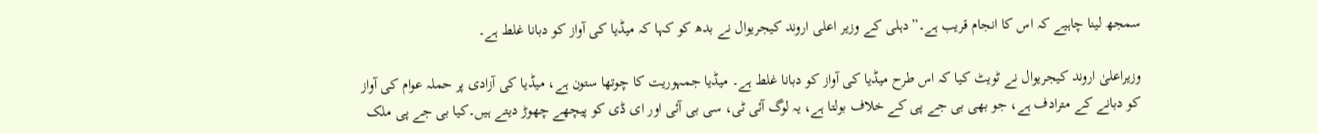سمجھ لینا چاہیے کہ اس کا انجام قریب ہے۔”دہلی کے وزیر اعلی اروند کیجریوال نے بدھ کو کہا کہ میڈیا کی آواز کو دبانا غلط ہے۔

وزیراعلیٰ اروند کیجریوال نے ٹویٹ کیا کہ اس طرح میڈیا کی آواز کو دبانا غلط ہے۔ میڈیا جمہوریت کا چوتھا ستون ہے، میڈیا کی آزادی پر حملہ عوام کی آواز کو دبانے کے مترادف ہے، جو بھی بی جے پی کے خلاف بولتا ہے، یہ لوگ آئی ٹی، سی بی آئی اور ای ڈی کو پیچھے چھوڑ دیتے ہیں۔کیا بی جے پی ملک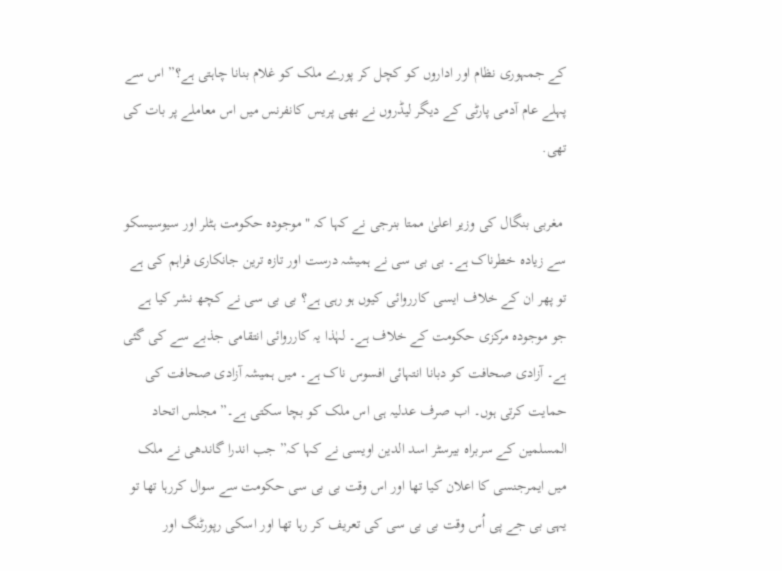کے جمہوری نظام اور اداروں کو کچل کر پورے ملک کو غلام بنانا چاہتی ہے؟” اس سے پہلے عام آدمی پارٹی کے دیگر لیڈروں نے بھی پریس کانفرنس میں اس معاملے پر بات کی تھی.

 مغربی بنگال کی وزیر اعلیٰ ممتا بنرجی نے کہا کہ "موجودہ حکومت ہٹلر اور سیوسیسکو سے زیادہ خطرناک ہے۔ بی بی سی نے ہمیشہ درست اور تازہ ترین جانکاری فراہم کی ہے تو پھر ان کے خلاف ایسی کارروائی کیوں ہو رہی ہے؟ بی بی سی نے کچھ نشر کیا ہے جو موجودہ مرکزی حکومت کے خلاف ہے۔ لہٰذا یہ کارروائی انتقامی جذبے سے کی گئی ہے۔ آزادی صحافت کو دبانا انتہائی افسوس ناک ہے۔ میں ہمیشہ آزادی صحافت کی حمایت کرتی ہوں۔ اب صرف عدلیہ ہی اس ملک کو بچا سکتی ہے۔” مجلس اتحاد المسلمین کے سربراہ بیرسٹر اسد الدین اویسی نے کہا کہ” جب اندرا گاندھی نے ملک میں ایمرجنسی کا اعلان کیا تھا اور اس وقت بی بی سی حکومت سے سوال کررہا تھا تو یہی بی جے پی اُس وقت بی بی سی کی تعریف کر رہا تھا اور اسکی رپورٹنگ اور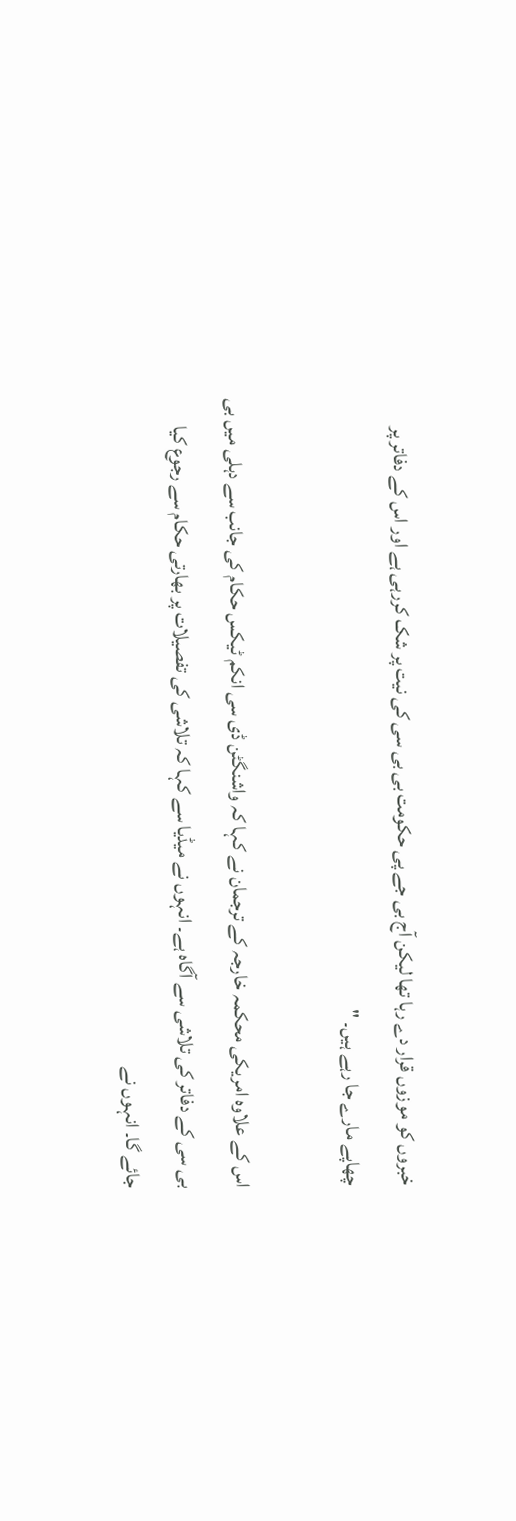خبروں کو موزوں قرار دے رہا تھا لیکن آج بی جے پی حکومت بی بی سی کی نیت پر شک کررہی ہے اور اس کے دفاتر پر چھاپے مارے جا رہے ہیں۔ "

اس کے علاوہ امریکی محکمہ خارجہ کے ترجمان نے کہا کہ واشنگٹن ڈی سی انکم ٹیکس حکام کی جانب سے دہلی میں بی بی سی کے دفاتر کی تلاشی سے آگاہ ہے۔ انہوں نے میڈیا سے کہا کہ تلاشی کی تفصیلات پر بھارتی حکام سے رجوع کیا جائے گا۔ انہوں نے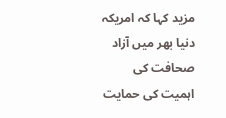مزید کہا کہ امریکہ دنیا بھر میں آزاد صحافت کی اہمیت کی حمایت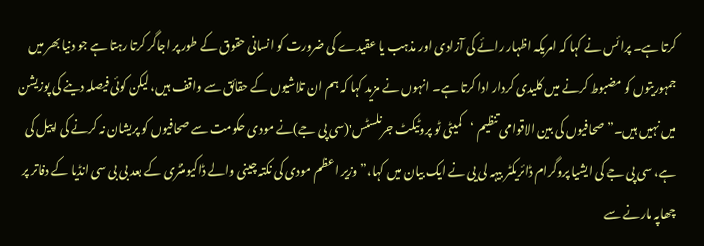کرتا ہے۔ پرائس نے کہا کہ امریکہ اظہار رائے کی آزادی اور مذہب یا عقیدے کی ضرورت کو انسانی حقوق کے طور پر اجاگر کرتا رہتا ہے جو دنیا بھر میں جمہوریتوں کو مضبوط کرنے میں کلیدی کردار ادا کرتا ہے۔ انہوں نے مزید کہا کہ ہم ان تلاشیوں کے حقائق سے واقف ہیں، لیکن کوئی فیصلہ دینے کی پوزیشن میں نہیں ہیں۔” صحافیوں کی بین الاقوامی تنظیم ‘کمیٹی ٹو پروٹیکٹ جرنلسٹس'(سی پی جے)نے مودی حکومت سے صحافیوں کو پریشان نہ کرنے کی اپیل کی ہے، سی پی جے کی ایشیا پروگرام ڈائریکٹر بیہہ لی یی نے ایک بیان میں کہا،”وزیر اعظم مودی کی نکتہ چینی والے ڈاکیومنٹری کے بعد بی بی سی انڈیا کے دفاتر پر چھاپہ مارنے سے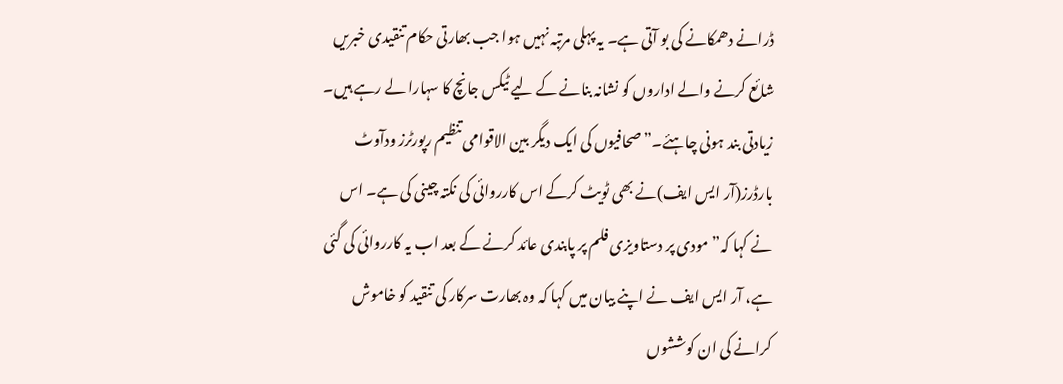ڈرانے دھمکانے کی بو آتی ہے۔ یہ پہلی مرتبہ نہیں ہوا جب بھارتی حکام تنقیدی خبریں شائع کرنے والے اداروں کو نشانہ بنانے کے لیے ٹیکس جانچ کا سہارا لے رہے ہیں۔ زیادتی بند ہونی چاہئے۔”صحافیوں کی ایک دیگر بین الاقوامی تنظیم رپورٹرز ودآوٹ بارڈرز(آر ایس ایف)نے بھی ٹویٹ کرکے اس کارروائی کی نکتہ چینی کی ہے۔ اس نے کہا کہ” مودی پر دستاویزی فلم پر پابندی عائد کرنے کے بعد اب یہ کارروائی کی گئی ہے، آر ایس ایف نے اپنے بیان میں کہا کہ وہ بھارت سرکار کی تنقید کو خاموش کرانے کی ان کوششوں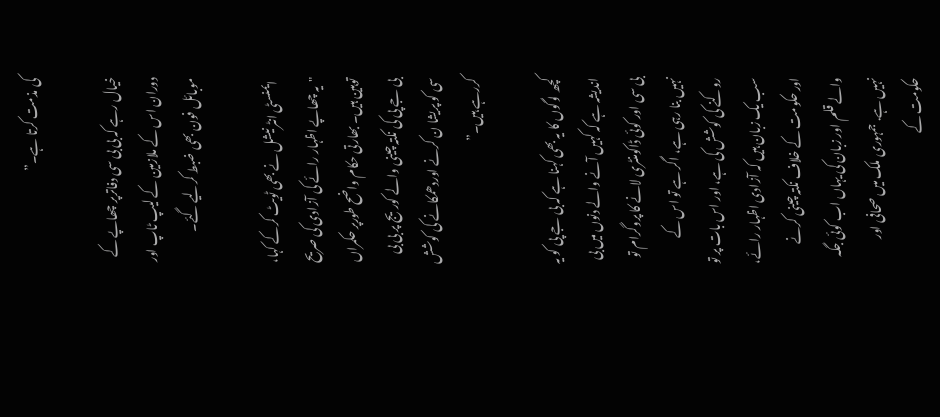کی مذمت کرتا ہے۔”

خیال رہے کہ بی بی سی دفاترپر چھاپے کے دوران اس کے ملازمین کے لیپ ٹاپ اور موبائل فون بھی ضبط کرلیے گئے۔

 ایمنسٹی انٹرنیشل نے بھی ٹویٹ کرکے کہا، "یہ چھاپے اظہار رائے کی آزادی کی صریح توہین ہیں۔ بھارتی حکام واضح طورپر حکمراں بی جے پی کی نکتہ چینی والے کوریج پر بی بی سی کو پریشا ن کرنے اوردھمکانے کی کوشش کررہے ہیں۔”

کچھ لوگوں کا یہ بھی کہنا ہے کہ بی جے پی کو یہ اندیشہ ہے کہ کہیں آنے والے دنوں میں بی بی سی اور کوئی ڈاکومنٹری لانے کا پروگرام تو نہیں بنا رہی ہے، اگر ہے تو اس کے روکنے کی کوشش کی ہے، اور اس بات پر تو سب یک زبان ہیں کہ آزادی اظہار رائے، اور حکومت کے خلاف نکتہ چینی کرنے والے قلم اور زبان کی یہاں اب کوئی جگہ نہیں ہے. جمہوری ملک میں صحافی اور حکومت کے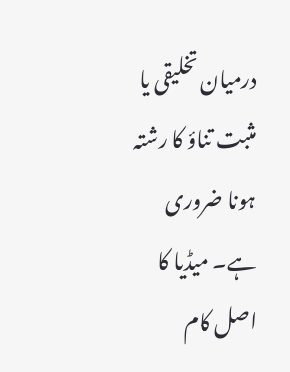درمیان تخلیقی یا مثبت تناؤ کا رشتہ ہونا ضروری ہے۔ میڈیا کا اصل کام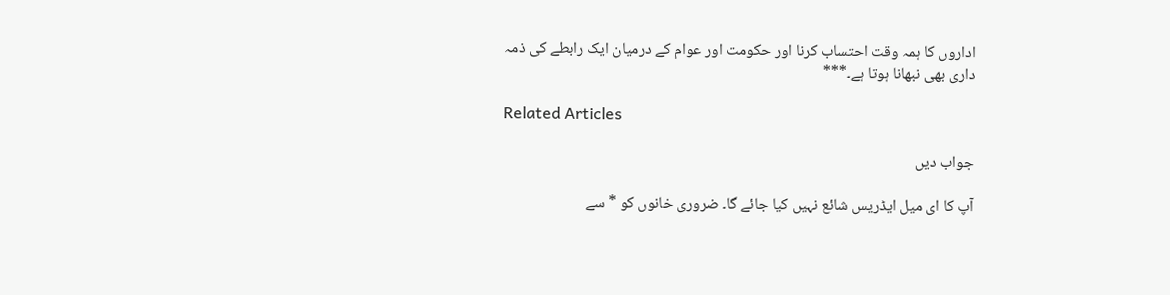اداروں کا ہمہ وقت احتساب کرنا اور حکومت اور عوام کے درمیان ایک رابطے کی ذمہ داری بھی نبھانا ہوتا ہے۔***

Related Articles

جواب دیں

آپ کا ای میل ایڈریس شائع نہیں کیا جائے گا۔ ضروری خانوں کو * سے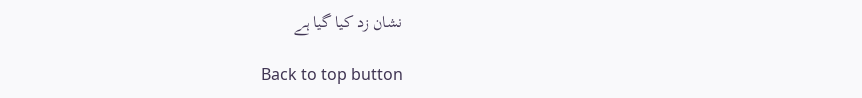نشان زد کیا گیا ہے

Back to top button